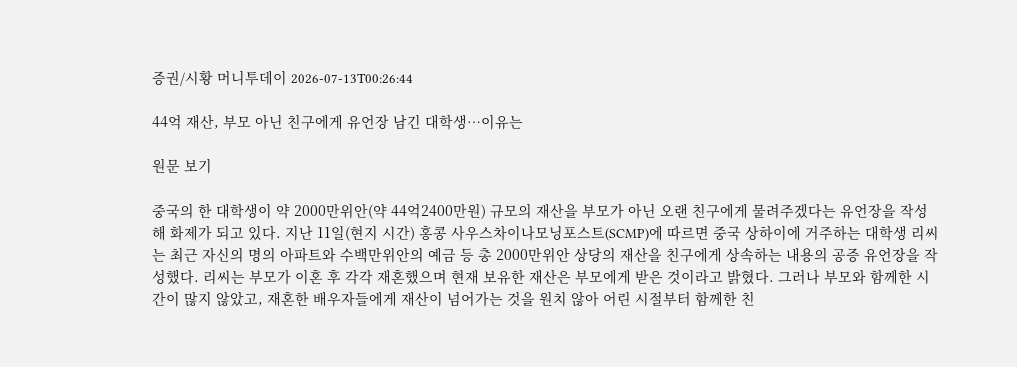증권/시황 머니투데이 2026-07-13T00:26:44

44억 재산, 부모 아닌 친구에게 유언장 남긴 대학생…이유는

원문 보기

중국의 한 대학생이 약 2000만위안(약 44억2400만원) 규모의 재산을 부모가 아닌 오랜 친구에게 물려주겠다는 유언장을 작성해 화제가 되고 있다. 지난 11일(현지 시간) 홍콩 사우스차이나모닝포스트(SCMP)에 따르면 중국 상하이에 거주하는 대학생 리씨는 최근 자신의 명의 아파트와 수백만위안의 예금 등 총 2000만위안 상당의 재산을 친구에게 상속하는 내용의 공증 유언장을 작성했다. 리씨는 부모가 이혼 후 각각 재혼했으며 현재 보유한 재산은 부모에게 받은 것이라고 밝혔다. 그러나 부모와 함께한 시간이 많지 않았고, 재혼한 배우자들에게 재산이 넘어가는 것을 원치 않아 어린 시절부터 함께한 친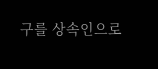구를 상속인으로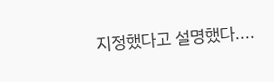지정했다고 설명했다....